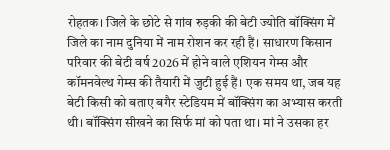रोहतक। जिले के छोटे से गांव रुड़की की बेटी ज्योति बॉक्सिंग में जिले का नाम दुनिया में नाम रोशन कर रही हैं। साधारण किसान परिवार की बेटी वर्ष 2026 में होने वाले एशियन गेम्स और कॉमनवेल्थ गेम्स की तैयारी में जुटी हुई हैं। एक समय था, जब यह बेटी किसी को बताए बगैर स्टेडियम में बॉक्सिंग का अभ्यास करती थी। बॉक्सिंग सीखने का सिर्फ मां को पता था। मां ने उसका हर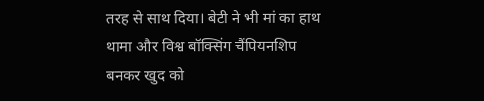तरह से साथ दिया। बेटी ने भी मां का हाथ थामा और विश्व बॉक्सिंग चैंपियनशिप बनकर खुद को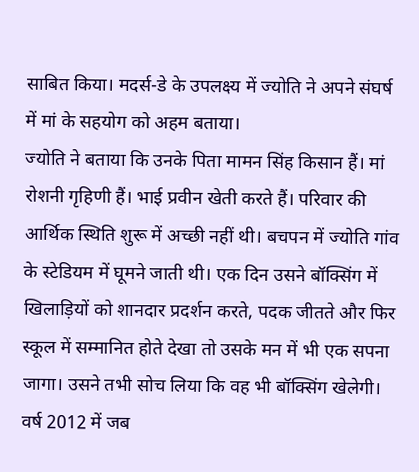साबित किया। मदर्स-डे के उपलक्ष्य में ज्योति ने अपने संघर्ष में मां के सहयोग को अहम बताया।
ज्योति ने बताया कि उनके पिता मामन सिंह किसान हैं। मां रोशनी गृहिणी हैं। भाई प्रवीन खेती करते हैं। परिवार की आर्थिक स्थिति शुरू में अच्छी नहीं थी। बचपन में ज्योति गांव के स्टेडियम में घूमने जाती थी। एक दिन उसने बॉक्सिंग में खिलाड़ियों को शानदार प्रदर्शन करते, पदक जीतते और फिर स्कूल में सम्मानित होते देखा तो उसके मन में भी एक सपना जागा। उसने तभी सोच लिया कि वह भी बॉक्सिंग खेलेगी।
वर्ष 2012 में जब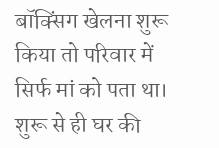बॉक्सिंग खेलना शुरू किया तो परिवार में सिर्फ मां को पता था। शुरू से ही घर की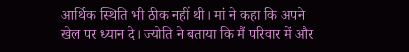आर्थिक स्थिति भी ठीक नहीं थी। मां ने कहा कि अपने खेल पर ध्यान दे। ज्योति ने बताया कि मैं परिवार में और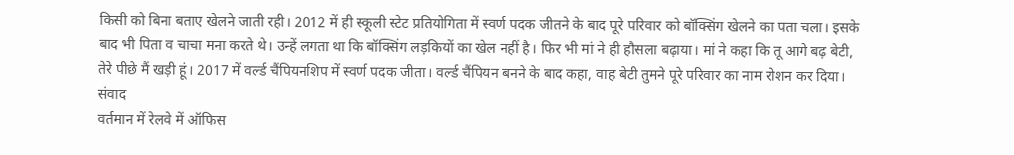किसी को बिना बताए खेलने जाती रही। 2012 में ही स्कूली स्टेट प्रतियोगिता में स्वर्ण पदक जीतने के बाद पूरे परिवार को बॉक्सिंग खेलने का पता चला। इसके बाद भी पिता व चाचा मना करते थे। उन्हें लगता था कि बॉक्सिंग लड़कियों का खेल नहीं है। फिर भी मां ने ही हौसला बढ़ाया। मां ने कहा कि तू आगे बढ़ बेटी, तेरे पीछे मैं खड़ी हूं। 2017 में वर्ल्ड चैंपियनशिप में स्वर्ण पदक जीता। वर्ल्ड चैंपियन बनने के बाद कहा, वाह बेटी तुमने पूरे परिवार का नाम रोशन कर दिया। संवाद
वर्तमान में रेलवे में ऑफिस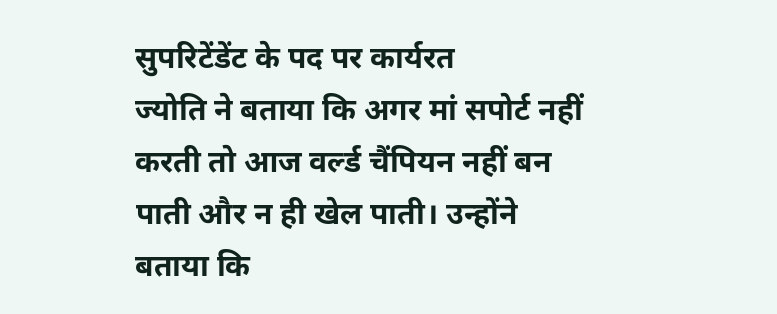सुपरिटेंडेंट के पद पर कार्यरत
ज्योति ने बताया कि अगर मां सपोर्ट नहीं करती तो आज वर्ल्ड चैंपियन नहीं बन पाती और न ही खेल पाती। उन्होंने बताया कि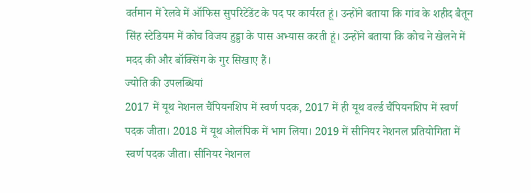वर्तमान में रेलवे में ऑफिस सुपरिटेंडेंट के पद पर कार्यरत हूं। उन्होंने बताया कि गांव के शहीद बैतून सिंह स्टेडियम में कोच विजय हुड्डा के पास अभ्यास करती हूं। उन्होंने बताया कि कोच ने खेलने में मदद की और बॉक्सिंग के गुर सिखाए हैं।
ज्योति की उपलब्धियां
2017 में यूथ नेशनल चैंपियनशिप में स्वर्ण पदक, 2017 में ही यूथ वर्ल्ड चैंपियनशिप में स्वर्ण पदक जीता। 2018 में यूथ ओलंपिक में भाग लिया। 2019 में सीनियर नेशनल प्रतियोगिता में स्वर्ण पदक जीता। सीनियर नेशनल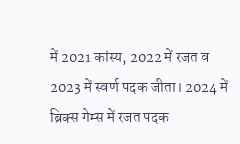में 2021 कांस्य, 2022 में रजत व 2023 में स्वर्ण पदक जीता। 2024 में ब्रिक्स गेम्स में रजत पदक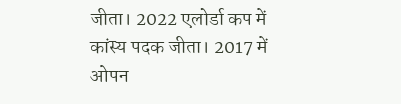जीता। 2022 एलोर्डा कप में कांस्य पदक जीता। 2017 में ओपन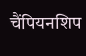चैंपियनशिप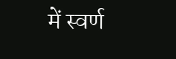में स्वर्ण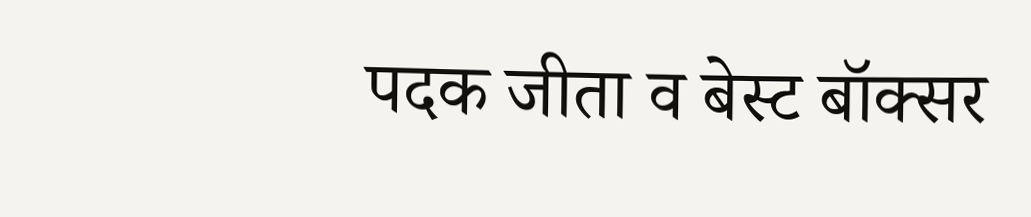पदक जीता व बेस्ट बॉक्सर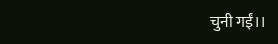चुनी गईं।।